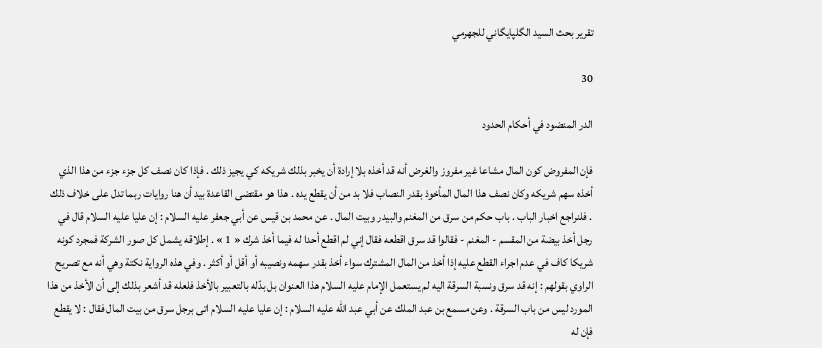تقرير بحث السيد الگلپايگاني للجهرمي

30

الدر المنضود في أحكام الحدود

فإن المفروض كون المال مشاعا غير مفروز والغرض أنه قد أخذه بلا إرادة أن يخبر بذلك شريكه كي يجيز ذلك . فإذا كان نصف كل جزء جزء من هذا الذي أخذه سهم شريكه وكان نصف هذا المال المأخوذ بقدر النصاب فلا بد من أن يقطع يده . هذا هو مقتضى القاعدة بيد أن هنا روايات ربما تدل على خلاف ذلك . فلنراجع اخبار الباب . باب حكم من سرق من المغنم والبيدر وبيت المال . عن محمد بن قيس عن أبي جعفر عليه السلام : إن عليا عليه السلام قال في رجل أخذ بيضة من المقسم - المغنم - فقالوا قد سرق اقطعه فقال إني لم اقطع أحدا له فيما أخذ شرك « 1 » . إطلاقه يشمل كل صور الشركة فمجرد كونه شريكا كاف في عدم اجراء القطع عليه إذا أخذ من المال المشترك سواء أخذ بقدر سهمه ونصيبه أو أقل أو أكثر . وفي هذه الرواية نكتة وهي أنه مع تصريح الراوي بقولهم : إنه قد سرق ونسبة السرقة اليه لم يستعمل الإمام عليه السلام هذا العنوان بل بدّله بالتعبير بالأخذ فلعله قد أشعر بذلك إلى أن الأخذ من هذا المورد ليس من باب السرقة . وعن مسمع بن عبد الملك عن أبي عبد الله عليه السلام : إن عليا عليه السلام اتى برجل سرق من بيت المال فقال : لا يقطع فإن له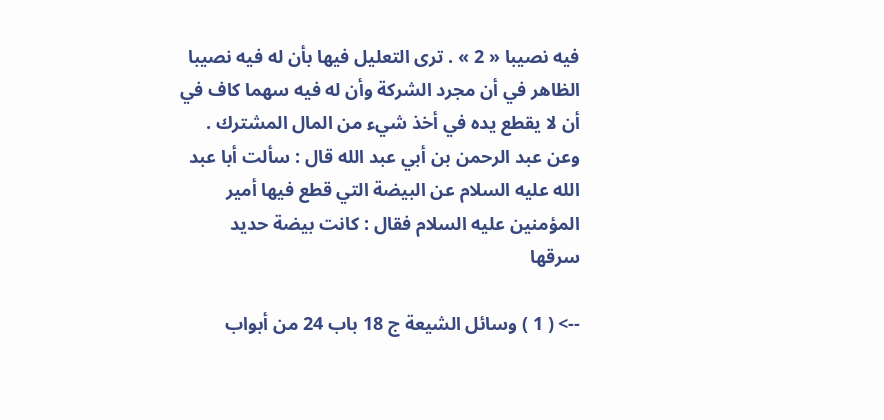فيه نصيبا « 2 » . ترى التعليل فيها بأن له فيه نصيبا الظاهر في أن مجرد الشركة وأن له فيه سهما كاف في أن لا يقطع يده في أخذ شيء من المال المشترك . وعن عبد الرحمن بن أبي عبد الله قال : سألت أبا عبد الله عليه السلام عن البيضة التي قطع فيها أمير المؤمنين عليه السلام فقال : كانت بيضة حديد سرقها

--> ( 1 ) وسائل الشيعة ج 18 باب 24 من أبواب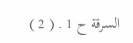السرقة ح 1 . ( 2 )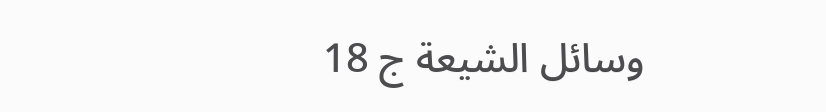وسائل الشيعة ج 18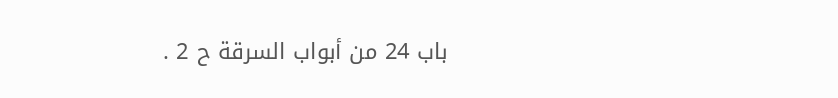باب 24 من أبواب السرقة ح 2 .